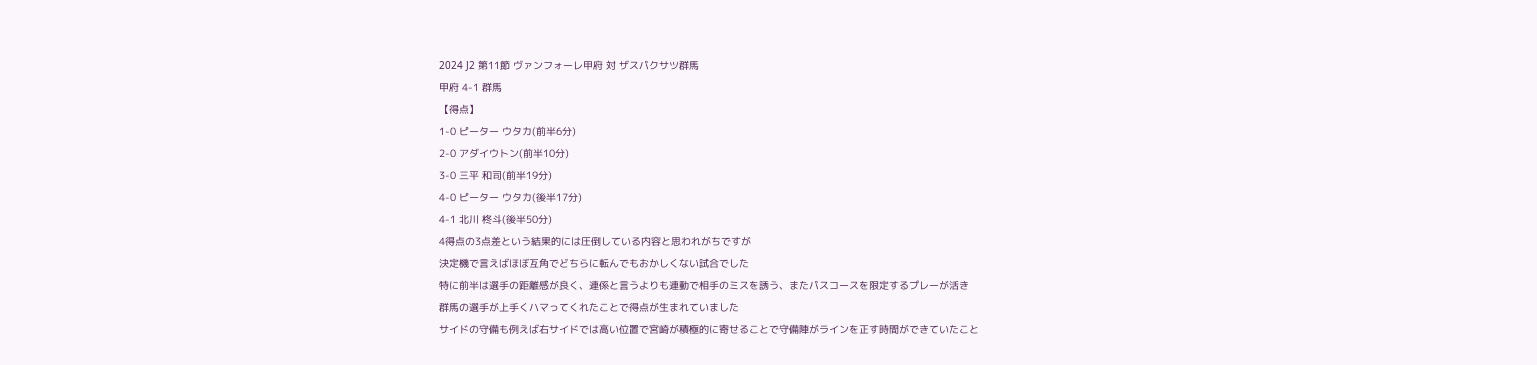2024 J2 第11節 ヴァンフォーレ甲府 対 ザスパクサツ群馬
甲府 4-1 群馬
【得点】
1-0 ピーター ウタカ(前半6分)
2-0 アダイウトン(前半10分)
3-0 三平 和司(前半19分)
4-0 ピーター ウタカ(後半17分)
4-1 北川 柊斗(後半50分)
4得点の3点差という結果的には圧倒している内容と思われがちですが
決定機で言えばほぼ互角でどちらに転んでもおかしくない試合でした
特に前半は選手の距離感が良く、連係と言うよりも連動で相手のミスを誘う、またパスコースを限定するプレーが活き
群馬の選手が上手くハマってくれたことで得点が生まれていました
サイドの守備も例えば右サイドでは高い位置で宮崎が積極的に寄せることで守備陣がラインを正す時間ができていたこと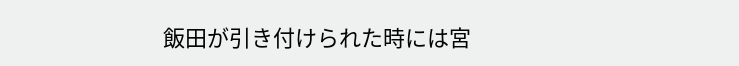飯田が引き付けられた時には宮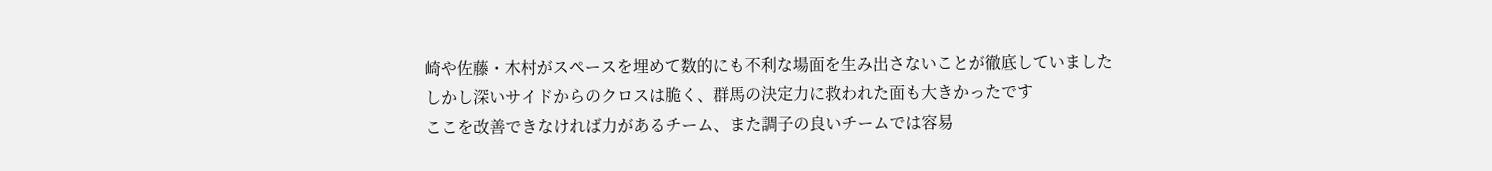崎や佐藤・木村がスペースを埋めて数的にも不利な場面を生み出さないことが徹底していました
しかし深いサイドからのクロスは脆く、群馬の決定力に救われた面も大きかったです
ここを改善できなければ力があるチーム、また調子の良いチームでは容易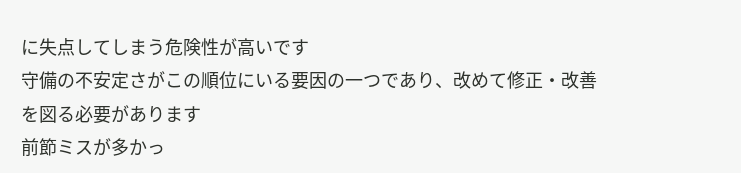に失点してしまう危険性が高いです
守備の不安定さがこの順位にいる要因の一つであり、改めて修正・改善を図る必要があります
前節ミスが多かっ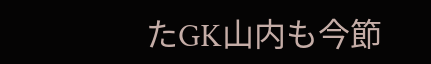たGK山内も今節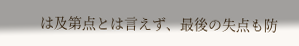は及第点とは言えず、最後の失点も防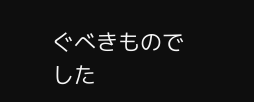ぐべきものでした